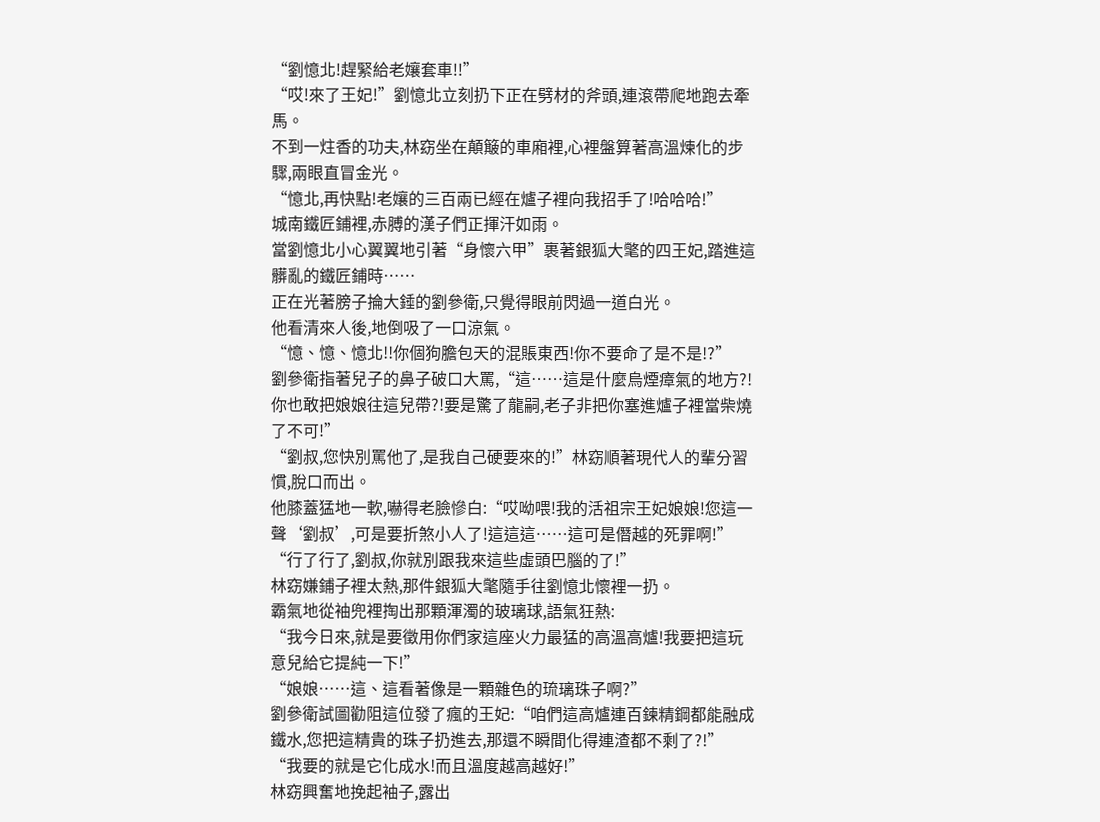“劉憶北!趕緊給老孃套車!!”
“哎!來了王妃!”劉憶北立刻扔下正在劈材的斧頭,連滾帶爬地跑去牽馬。
不到一炷香的功夫,林窈坐在顛簸的車廂裡,心裡盤算著高溫煉化的步驟,兩眼直冒金光。
“憶北,再快點!老孃的三百兩已經在爐子裡向我招手了!哈哈哈!”
城南鐵匠鋪裡,赤膊的漢子們正揮汗如雨。
當劉憶北小心翼翼地引著“身懷六甲”裹著銀狐大氅的四王妃,踏進這髒亂的鐵匠鋪時……
正在光著膀子掄大錘的劉參衛,只覺得眼前閃過一道白光。
他看清來人後,地倒吸了一口涼氣。
“憶、憶、憶北!!你個狗膽包天的混賬東西!你不要命了是不是!?”
劉參衛指著兒子的鼻子破口大罵,“這……這是什麼烏煙瘴氣的地方?!你也敢把娘娘往這兒帶?!要是驚了龍嗣,老子非把你塞進爐子裡當柴燒了不可!”
“劉叔,您快別罵他了,是我自己硬要來的!”林窈順著現代人的輩分習慣,脫口而出。
他膝蓋猛地一軟,嚇得老臉慘白:“哎呦喂!我的活祖宗王妃娘娘!您這一聲‘劉叔’,可是要折煞小人了!這這這……這可是僭越的死罪啊!”
“行了行了,劉叔,你就別跟我來這些虛頭巴腦的了!”
林窈嫌鋪子裡太熱,那件銀狐大氅隨手往劉憶北懷裡一扔。
霸氣地從袖兜裡掏出那顆渾濁的玻璃球,語氣狂熱:
“我今日來,就是要徵用你們家這座火力最猛的高溫高爐!我要把這玩意兒給它提純一下!”
“娘娘……這、這看著像是一顆雜色的琉璃珠子啊?”
劉參衛試圖勸阻這位發了瘋的王妃:“咱們這高爐連百鍊精鋼都能融成鐵水,您把這精貴的珠子扔進去,那還不瞬間化得連渣都不剩了?!”
“我要的就是它化成水!而且溫度越高越好!”
林窈興奮地挽起袖子,露出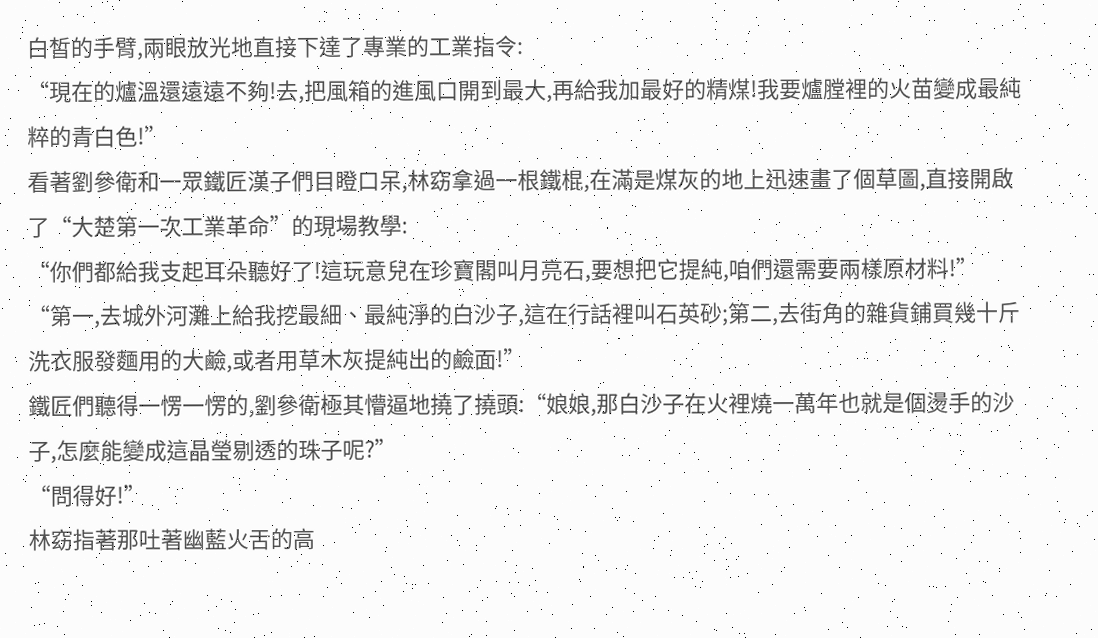白皙的手臂,兩眼放光地直接下達了專業的工業指令:
“現在的爐溫還遠遠不夠!去,把風箱的進風口開到最大,再給我加最好的精煤!我要爐膛裡的火苗變成最純粹的青白色!”
看著劉參衛和一眾鐵匠漢子們目瞪口呆,林窈拿過一根鐵棍,在滿是煤灰的地上迅速畫了個草圖,直接開啟了“大楚第一次工業革命”的現場教學:
“你們都給我支起耳朵聽好了!這玩意兒在珍寶閣叫月亮石,要想把它提純,咱們還需要兩樣原材料!”
“第一,去城外河灘上給我挖最細、最純淨的白沙子,這在行話裡叫石英砂;第二,去街角的雜貨鋪買幾十斤洗衣服發麵用的大鹼,或者用草木灰提純出的鹼面!”
鐵匠們聽得一愣一愣的,劉參衛極其懵逼地撓了撓頭:“娘娘,那白沙子在火裡燒一萬年也就是個燙手的沙子,怎麼能變成這晶瑩剔透的珠子呢?”
“問得好!”
林窈指著那吐著幽藍火舌的高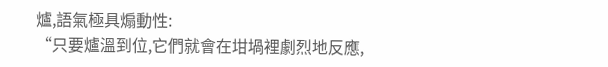爐,語氣極具煽動性:
“只要爐溫到位,它們就會在坩堝裡劇烈地反應,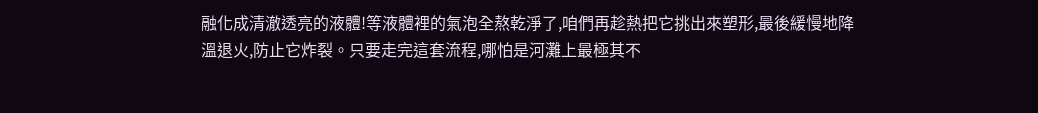融化成清澈透亮的液體!等液體裡的氣泡全熬乾淨了,咱們再趁熱把它挑出來塑形,最後緩慢地降溫退火,防止它炸裂。只要走完這套流程,哪怕是河灘上最極其不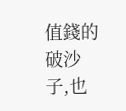值錢的破沙子,也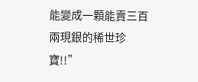能變成一顆能賣三百兩現銀的稀世珍寶!!”